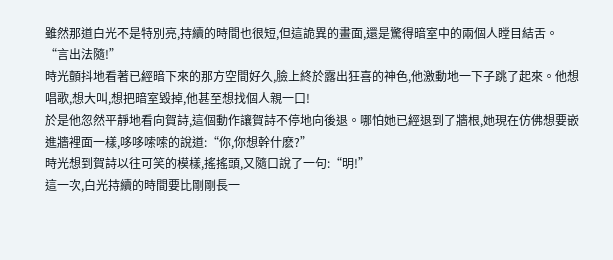雖然那道白光不是特別亮,持續的時間也很短,但這詭異的畫面,還是驚得暗室中的兩個人瞠目結舌。
“言出法隨!”
時光顫抖地看著已經暗下來的那方空間好久,臉上終於露出狂喜的神色,他激動地一下子跳了起來。他想唱歌,想大叫,想把暗室毀掉,他甚至想找個人親一口!
於是他忽然平靜地看向賀詩,這個動作讓賀詩不停地向後退。哪怕她已經退到了牆根,她現在仿佛想要嵌進牆裡面一樣,哆哆嗦嗦的說道:“你,你想幹什麽?”
時光想到賀詩以往可笑的模樣,搖搖頭,又隨口說了一句:“明!”
這一次,白光持續的時間要比剛剛長一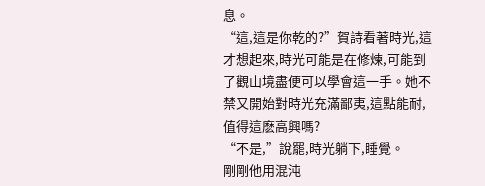息。
“這,這是你乾的?”賀詩看著時光,這才想起來,時光可能是在修煉,可能到了觀山境盡便可以學會這一手。她不禁又開始對時光充滿鄙夷,這點能耐,值得這麽高興嗎?
“不是,”說罷,時光躺下,睡覺。
剛剛他用混沌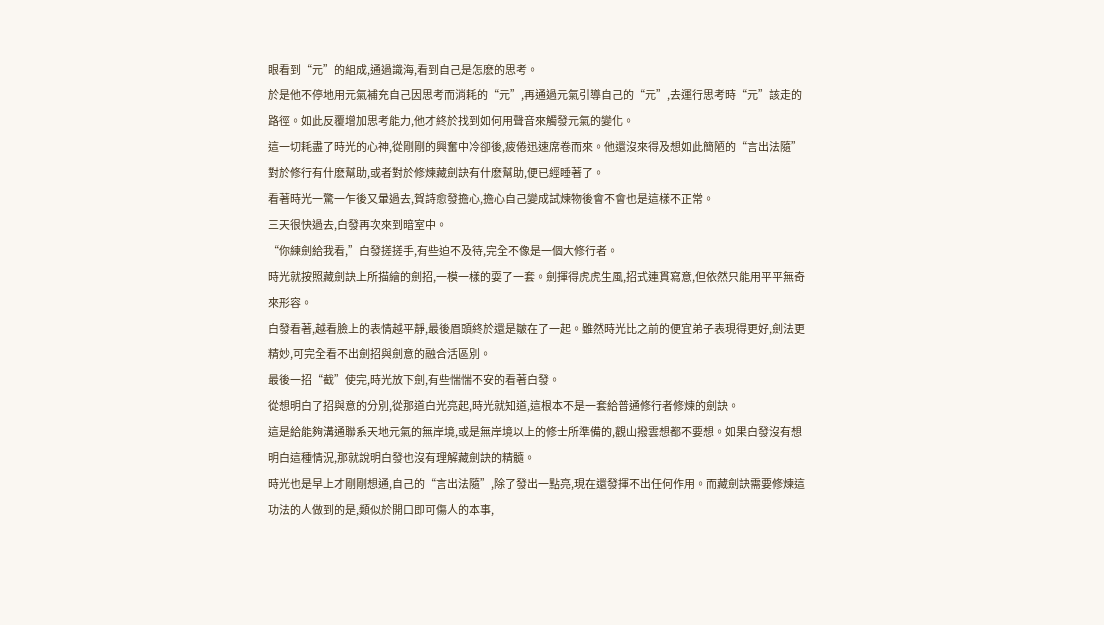眼看到“元”的組成,通過識海,看到自己是怎麽的思考。
於是他不停地用元氣補充自己因思考而消耗的“元”,再通過元氣引導自己的“元”,去運行思考時“元”該走的路徑。如此反覆增加思考能力,他才終於找到如何用聲音來觸發元氣的變化。
這一切耗盡了時光的心神,從剛剛的興奮中冷卻後,疲倦迅速席卷而來。他還沒來得及想如此簡陋的“言出法隨”對於修行有什麽幫助,或者對於修煉藏劍訣有什麽幫助,便已經睡著了。
看著時光一驚一乍後又暈過去,賀詩愈發擔心,擔心自己變成試煉物後會不會也是這樣不正常。
三天很快過去,白發再次來到暗室中。
“你練劍給我看,”白發搓搓手,有些迫不及待,完全不像是一個大修行者。
時光就按照藏劍訣上所描繪的劍招,一模一樣的耍了一套。劍揮得虎虎生風,招式連貫寫意,但依然只能用平平無奇來形容。
白發看著,越看臉上的表情越平靜,最後眉頭終於還是皺在了一起。雖然時光比之前的便宜弟子表現得更好,劍法更精妙,可完全看不出劍招與劍意的融合活區別。
最後一招“截”使完,時光放下劍,有些惴惴不安的看著白發。
從想明白了招與意的分別,從那道白光亮起,時光就知道,這根本不是一套給普通修行者修煉的劍訣。
這是給能夠溝通聯系天地元氣的無岸境,或是無岸境以上的修士所準備的,觀山撥雲想都不要想。如果白發沒有想明白這種情況,那就說明白發也沒有理解藏劍訣的精髓。
時光也是早上才剛剛想通,自己的“言出法隨”,除了發出一點亮,現在還發揮不出任何作用。而藏劍訣需要修煉這功法的人做到的是,類似於開口即可傷人的本事,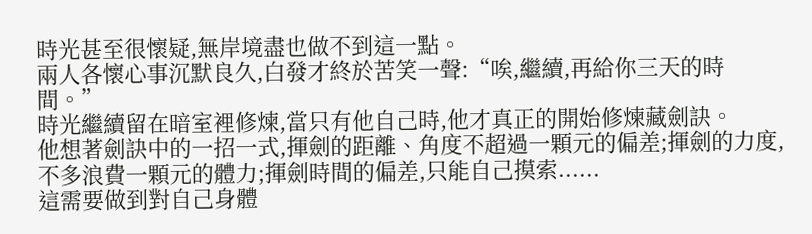時光甚至很懷疑,無岸境盡也做不到這一點。
兩人各懷心事沉默良久,白發才終於苦笑一聲:“唉,繼續,再給你三天的時間。”
時光繼續留在暗室裡修煉,當只有他自己時,他才真正的開始修煉藏劍訣。
他想著劍訣中的一招一式,揮劍的距離、角度不超過一顆元的偏差;揮劍的力度,不多浪費一顆元的體力;揮劍時間的偏差,只能自己摸索......
這需要做到對自己身體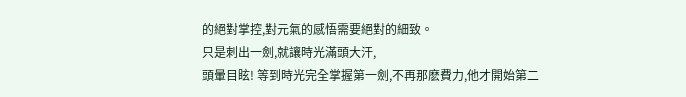的絕對掌控,對元氣的感悟需要絕對的細致。
只是刺出一劍,就讓時光滿頭大汗,
頭暈目眩! 等到時光完全掌握第一劍,不再那麽費力,他才開始第二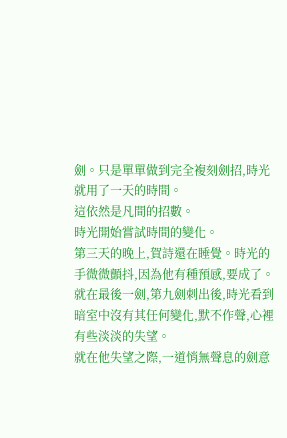劍。只是單單做到完全複刻劍招,時光就用了一天的時間。
這依然是凡間的招數。
時光開始嘗試時間的變化。
第三天的晚上,賀詩還在睡覺。時光的手微微顫抖,因為他有種預感,要成了。
就在最後一劍,第九劍刺出後,時光看到暗室中沒有其任何變化,默不作聲,心裡有些淡淡的失望。
就在他失望之際,一道悄無聲息的劍意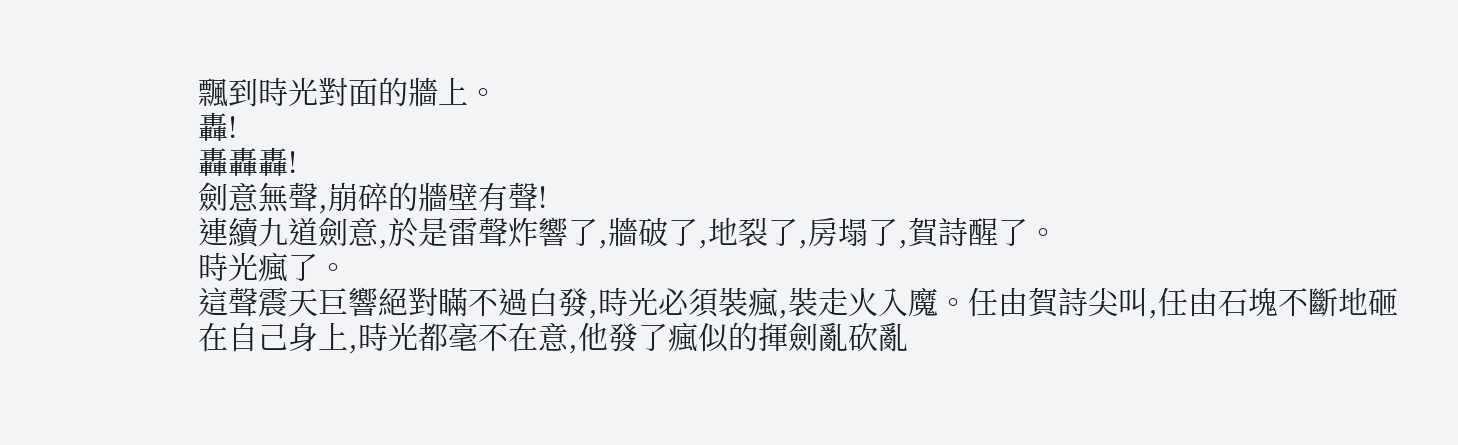飄到時光對面的牆上。
轟!
轟轟轟!
劍意無聲,崩碎的牆壁有聲!
連續九道劍意,於是雷聲炸響了,牆破了,地裂了,房塌了,賀詩醒了。
時光瘋了。
這聲震天巨響絕對瞞不過白發,時光必須裝瘋,裝走火入魔。任由賀詩尖叫,任由石塊不斷地砸在自己身上,時光都毫不在意,他發了瘋似的揮劍亂砍亂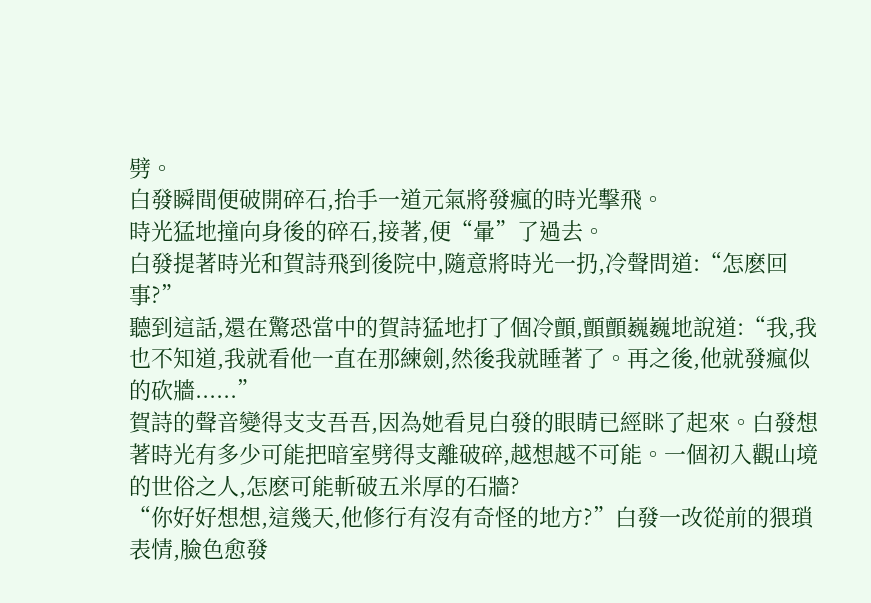劈。
白發瞬間便破開碎石,抬手一道元氣將發瘋的時光擊飛。
時光猛地撞向身後的碎石,接著,便“暈”了過去。
白發提著時光和賀詩飛到後院中,隨意將時光一扔,冷聲問道:“怎麽回事?”
聽到這話,還在驚恐當中的賀詩猛地打了個冷顫,顫顫巍巍地說道:“我,我也不知道,我就看他一直在那練劍,然後我就睡著了。再之後,他就發瘋似的砍牆......”
賀詩的聲音變得支支吾吾,因為她看見白發的眼睛已經眯了起來。白發想著時光有多少可能把暗室劈得支離破碎,越想越不可能。一個初入觀山境的世俗之人,怎麽可能斬破五米厚的石牆?
“你好好想想,這幾天,他修行有沒有奇怪的地方?”白發一改從前的猥瑣表情,臉色愈發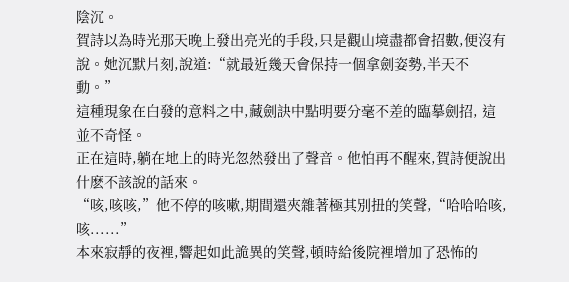陰沉。
賀詩以為時光那天晚上發出亮光的手段,只是觀山境盡都會招數,便沒有說。她沉默片刻,說道:“就最近幾天會保持一個拿劍姿勢,半天不動。”
這種現象在白發的意料之中,藏劍訣中點明要分毫不差的臨摹劍招, 這並不奇怪。
正在這時,躺在地上的時光忽然發出了聲音。他怕再不醒來,賀詩便說出什麽不該說的話來。
“咳,咳咳,”他不停的咳嗽,期間還夾雜著極其別扭的笑聲,“哈哈哈咳,咳......”
本來寂靜的夜裡,響起如此詭異的笑聲,頓時給後院裡增加了恐怖的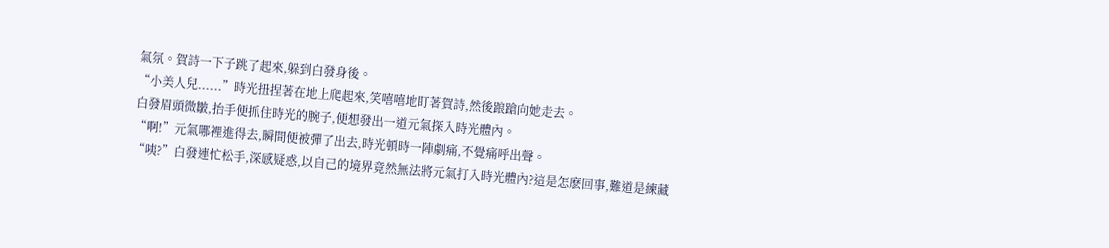氣氛。賀詩一下子跳了起來,躲到白發身後。
“小美人兒......”時光扭捏著在地上爬起來,笑嘻嘻地盯著賀詩,然後踉蹌向她走去。
白發眉頭微皺,抬手便抓住時光的腕子,便想發出一道元氣探入時光體內。
“啊!”元氣哪裡進得去,瞬間便被彈了出去,時光頓時一陣劇痛,不覺痛呼出聲。
“咦?”白發連忙松手,深感疑惑,以自己的境界竟然無法將元氣打入時光體內?這是怎麽回事,難道是練藏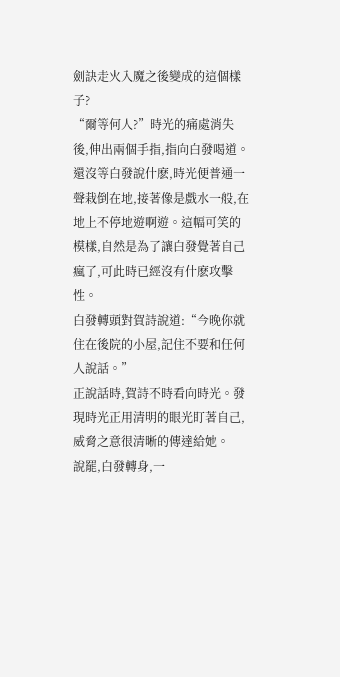劍訣走火入魔之後變成的這個樣子?
“爾等何人?”時光的痛處消失後,伸出兩個手指,指向白發喝道。
還沒等白發說什麽,時光便普通一聲栽倒在地,接著像是戲水一般,在地上不停地遊啊遊。這幅可笑的模樣,自然是為了讓白發覺著自己瘋了,可此時已經沒有什麽攻擊性。
白發轉頭對賀詩說道:“今晚你就住在後院的小屋,記住不要和任何人說話。”
正說話時,賀詩不時看向時光。發現時光正用清明的眼光盯著自己,威脅之意很清晰的傳達給她。
說罷,白發轉身,一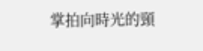掌拍向時光的頸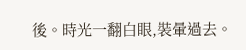後。時光一翻白眼,裝暈過去。